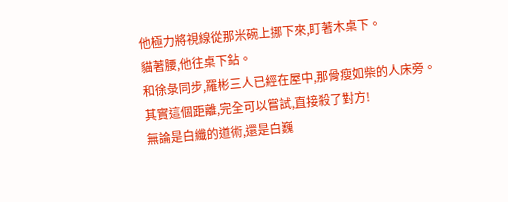他極力將視線從那米碗上挪下來,盯著木桌下。
貓著腰,他往桌下鉆。
和徐彔同步,羅彬三人已經在屋中,那骨瘦如柴的人床旁。
其實這個距離,完全可以嘗試,直接殺了對方!
無論是白纖的道術,還是白巍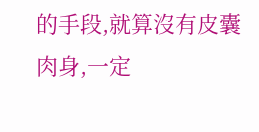的手段,就算沒有皮囊肉身,一定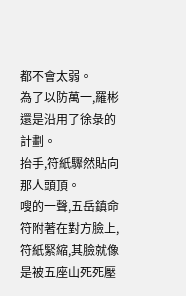都不會太弱。
為了以防萬一,羅彬還是沿用了徐彔的計劃。
抬手,符紙驟然貼向那人頭頂。
嗖的一聲,五岳鎮命符附著在對方臉上,符紙緊縮,其臉就像是被五座山死死壓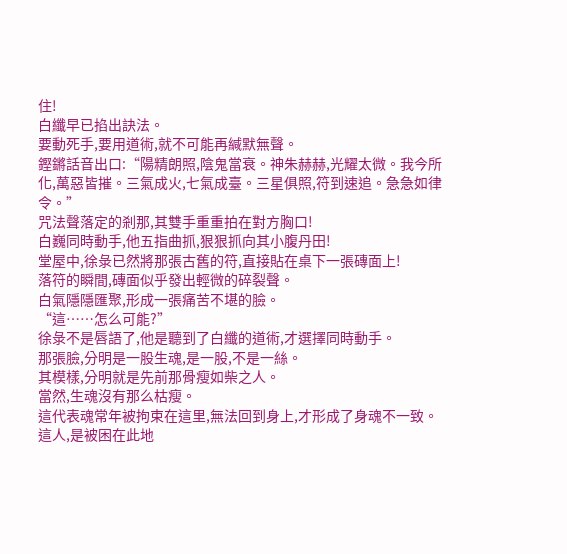住!
白纖早已掐出訣法。
要動死手,要用道術,就不可能再緘默無聲。
鏗鏘話音出口:“陽精朗照,陰鬼當衰。神朱赫赫,光耀太微。我今所化,萬惡皆摧。三氣成火,七氣成臺。三星俱照,符到速追。急急如律令。”
咒法聲落定的剎那,其雙手重重拍在對方胸口!
白巍同時動手,他五指曲抓,狠狠抓向其小腹丹田!
堂屋中,徐彔已然將那張古舊的符,直接貼在桌下一張磚面上!
落符的瞬間,磚面似乎發出輕微的碎裂聲。
白氣隱隱匯聚,形成一張痛苦不堪的臉。
“這……怎么可能?”
徐彔不是唇語了,他是聽到了白纖的道術,才選擇同時動手。
那張臉,分明是一股生魂,是一股,不是一絲。
其模樣,分明就是先前那骨瘦如柴之人。
當然,生魂沒有那么枯瘦。
這代表魂常年被拘束在這里,無法回到身上,才形成了身魂不一致。
這人,是被困在此地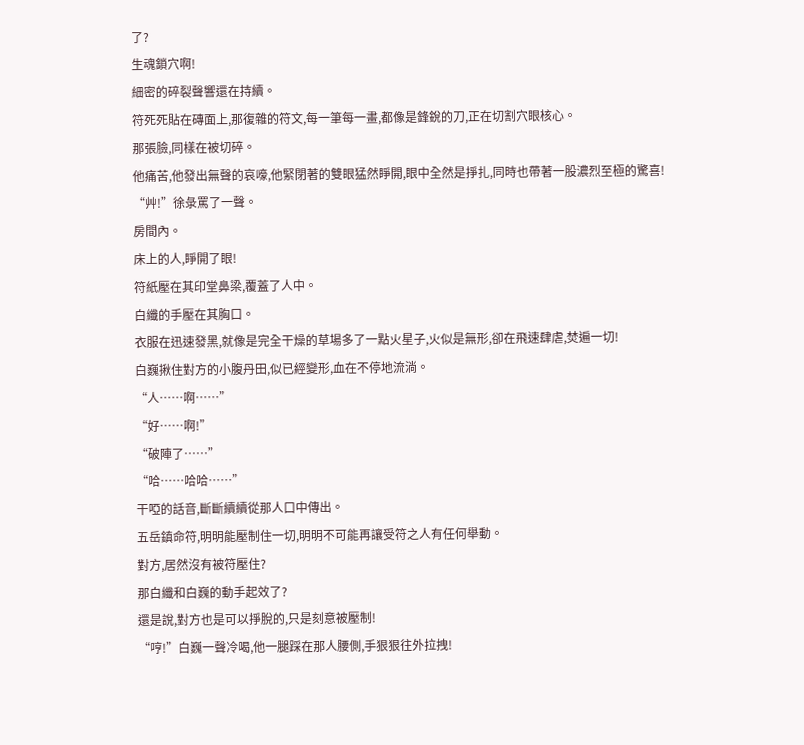了?
生魂鎖穴啊!
細密的碎裂聲響還在持續。
符死死貼在磚面上,那復雜的符文,每一筆每一畫,都像是鋒銳的刀,正在切割穴眼核心。
那張臉,同樣在被切碎。
他痛苦,他發出無聲的哀嚎,他緊閉著的雙眼猛然睜開,眼中全然是掙扎,同時也帶著一股濃烈至極的驚喜!
“艸!”徐彔罵了一聲。
房間內。
床上的人,睜開了眼!
符紙壓在其印堂鼻梁,覆蓋了人中。
白纖的手壓在其胸口。
衣服在迅速發黑,就像是完全干燥的草場多了一點火星子,火似是無形,卻在飛速肆虐,焚遍一切!
白巍揪住對方的小腹丹田,似已經變形,血在不停地流淌。
“人……啊……”
“好……啊!”
“破陣了……”
“哈……哈哈……”
干啞的話音,斷斷續續從那人口中傳出。
五岳鎮命符,明明能壓制住一切,明明不可能再讓受符之人有任何舉動。
對方,居然沒有被符壓住?
那白纖和白巍的動手起效了?
還是說,對方也是可以掙脫的,只是刻意被壓制!
“哼!”白巍一聲冷喝,他一腿踩在那人腰側,手狠狠往外拉拽!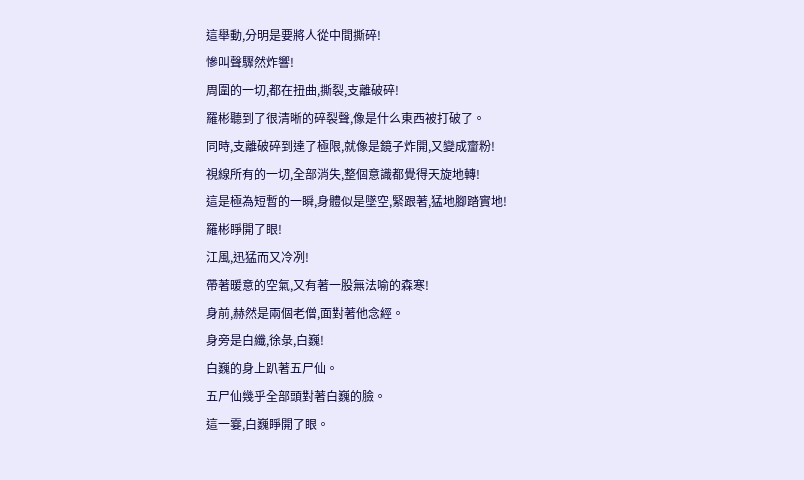這舉動,分明是要將人從中間撕碎!
慘叫聲驟然炸響!
周圍的一切,都在扭曲,撕裂,支離破碎!
羅彬聽到了很清晰的碎裂聲,像是什么東西被打破了。
同時,支離破碎到達了極限,就像是鏡子炸開,又變成齏粉!
視線所有的一切,全部消失,整個意識都覺得天旋地轉!
這是極為短暫的一瞬,身體似是墜空,緊跟著,猛地腳踏實地!
羅彬睜開了眼!
江風,迅猛而又冷冽!
帶著暖意的空氣,又有著一股無法喻的森寒!
身前,赫然是兩個老僧,面對著他念經。
身旁是白纖,徐彔,白巍!
白巍的身上趴著五尸仙。
五尸仙幾乎全部頭對著白巍的臉。
這一霎,白巍睜開了眼。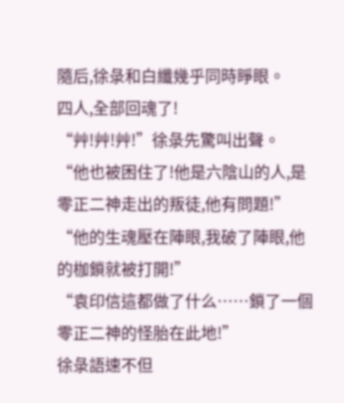隨后,徐彔和白纖幾乎同時睜眼。
四人,全部回魂了!
“艸!艸!艸!”徐彔先驚叫出聲。
“他也被困住了!他是六陰山的人,是零正二神走出的叛徒,他有問題!”
“他的生魂壓在陣眼,我破了陣眼,他的枷鎖就被打開!”
“袁印信這都做了什么……鎖了一個零正二神的怪胎在此地!”
徐彔語速不但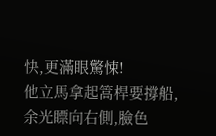快,更滿眼驚悚!
他立馬拿起篙桿要撐船,余光瞟向右側,臉色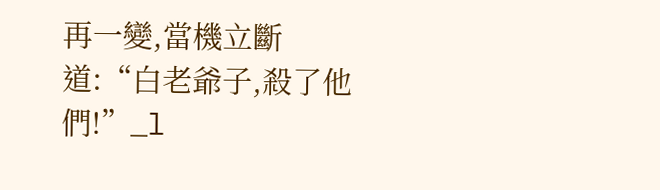再一變,當機立斷道:“白老爺子,殺了他們!”_l